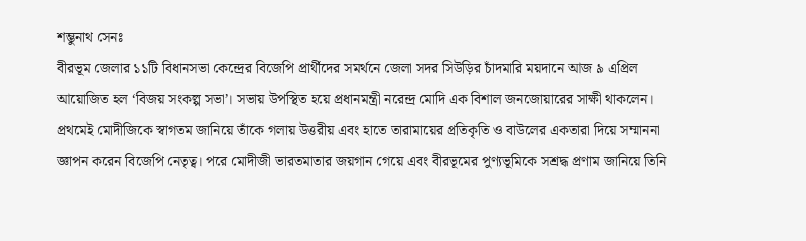শম্ভুনাথ সেনঃ
বীরভূম জেলার ১১টি বিধানসভা কেন্দ্রের বিজেপি প্রার্থীদের সমর্থনে জেলা সদর সিউড়ির চাঁদমারি ময়দানে আজ ৯ এপ্রিল আয়োজিত হল ‘বিজয় সংকল্প সভা’। সভায় উপস্থিত হয়ে প্রধানমন্ত্রী নরেন্দ্র মোদি এক বিশাল জনজোয়ারের সাক্ষী থাকলেন। প্রথমেই মোদীজিকে স্বাগতম জানিয়ে তাঁকে গলায় উত্তরীয় এবং হাতে তারামায়ের প্রতিকৃতি ও বাউলের একতারা দিয়ে সম্মাননা জ্ঞাপন করেন বিজেপি নেতৃত্ব। পরে মোদীজী ভারতমাতার জয়গান গেয়ে এবং বীরভূমের পুণ্যভূমিকে সশ্রদ্ধ প্রণাম জানিয়ে তিনি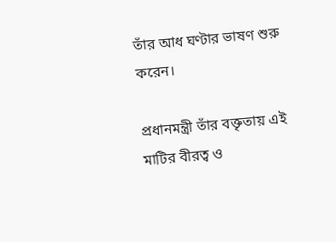তাঁর আধ ঘণ্টার ভাষণ শুরু করেন।

প্রধানমন্ত্রী তাঁর বক্তৃতায় এই মাটির বীরত্ব ও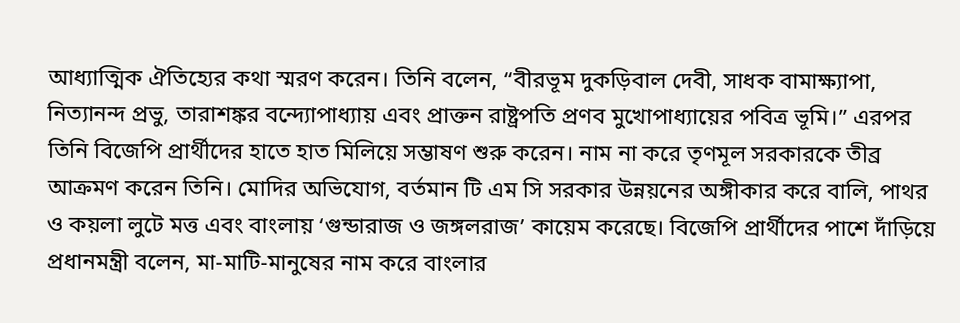আধ্যাত্মিক ঐতিহ্যের কথা স্মরণ করেন। তিনি বলেন, “বীরভূম দুকড়িবাল দেবী, সাধক বামাক্ষ্যাপা, নিত্যানন্দ প্রভু, তারাশঙ্কর বন্দ্যোপাধ্যায় এবং প্রাক্তন রাষ্ট্রপতি প্রণব মুখোপাধ্যায়ের পবিত্র ভূমি।” এরপর তিনি বিজেপি প্রার্থীদের হাতে হাত মিলিয়ে সম্ভাষণ শুরু করেন। নাম না করে তৃণমূল সরকারকে তীব্র আক্রমণ করেন তিনি। মোদির অভিযোগ, বর্তমান টি এম সি সরকার উন্নয়নের অঙ্গীকার করে বালি, পাথর ও কয়লা লুটে মত্ত এবং বাংলায় ‘গুন্ডারাজ ও জঙ্গলরাজ’ কায়েম করেছে। বিজেপি প্রার্থীদের পাশে দাঁড়িয়ে প্রধানমন্ত্রী বলেন, মা-মাটি-মানুষের নাম করে বাংলার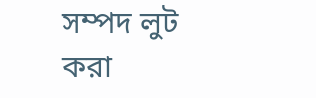সম্পদ লুট করা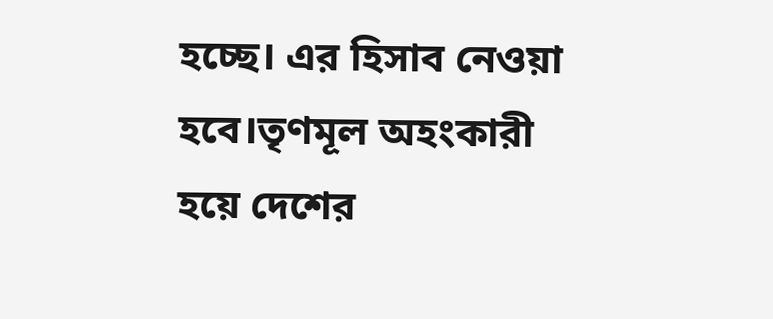হচ্ছে। এর হিসাব নেওয়া হবে।তৃণমূল অহংকারী হয়ে দেশের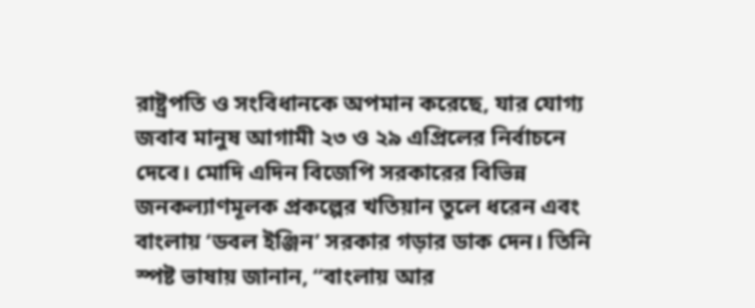রাষ্ট্রপতি ও সংবিধানকে অপমান করেছে, যার যোগ্য জবাব মানুষ আগামী ২৩ ও ২৯ এপ্রিলের নির্বাচনে দেবে। মোদি এদিন বিজেপি সরকারের বিভিন্ন জনকল্যাণমূলক প্রকল্পের খতিয়ান তুলে ধরেন এবং বাংলায় ‘ডবল ইঞ্জিন’ সরকার গড়ার ডাক দেন। তিনি স্পষ্ট ভাষায় জানান, “বাংলায় আর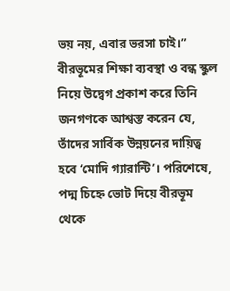ভয় নয়, এবার ভরসা চাই।” বীরভূমের শিক্ষা ব্যবস্থা ও বন্ধ স্কুল নিয়ে উদ্বেগ প্রকাশ করে তিনি জনগণকে আশ্বস্ত করেন যে, তাঁদের সার্বিক উন্নয়নের দায়িত্ব হবে ‘মোদি গ্যারান্টি’। পরিশেষে, পদ্ম চিহ্নে ভোট দিয়ে বীরভূম থেকে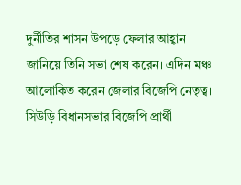দুর্নীতির শাসন উপড়ে ফেলার আহ্বান জানিয়ে তিনি সভা শেষ করেন। এদিন মঞ্চ আলোকিত করেন জেলার বিজেপি নেতৃত্ব। সিউড়ি বিধানসভার বিজেপি প্রার্থী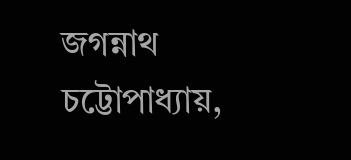জগন্নাথ চট্টোপাধ্যায়,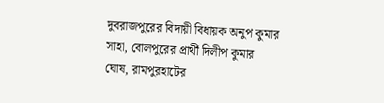দুবরাজপুরের বিদায়ী বিধায়ক অনুপ কুমার সাহা, বোলপুরের প্রার্থী দিলীপ কুমার ঘোষ, রামপুরহাটের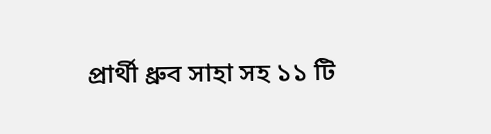প্রার্থী ধ্রুব সাহা সহ ১১ টি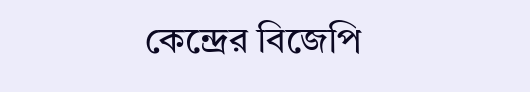কেন্দ্রের বিজেপি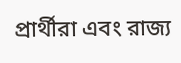প্রার্থীরা এবং রাজ্য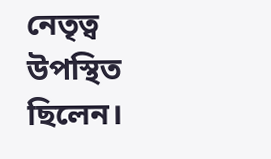নেতৃত্ব উপস্থিত ছিলেন।